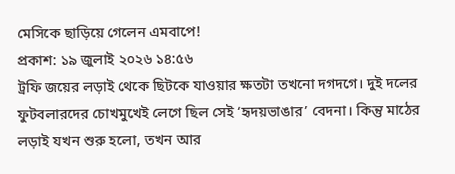মেসিকে ছাড়িয়ে গেলেন এমবাপে!
প্রকাশ: ১৯ জুলাই ২০২৬ ১৪:৫৬
ট্রফি জয়ের লড়াই থেকে ছিটকে যাওয়ার ক্ষতটা তখনো দগদগে। দুই দলের ফুটবলারদের চোখমুখেই লেগে ছিল সেই ‘হৃদয়ভাঙার’ বেদনা। কিন্তু মাঠের লড়াই যখন শুরু হলো, তখন আর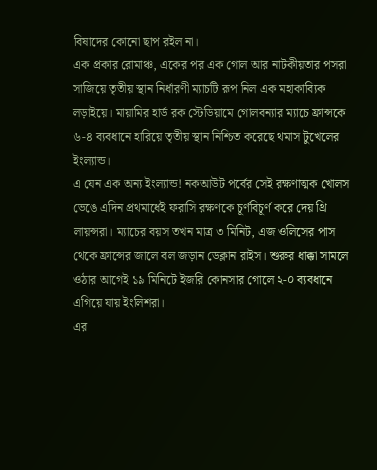বিষাদের কোনো ছাপ রইল না।
এক প্রকার রোমাঞ্চ, একের পর এক গোল আর নাটকীয়তার পসরা সাজিয়ে তৃতীয় স্থান নির্ধারণী ম্যাচটি রূপ নিল এক মহাকাব্যিক লড়াইয়ে। মায়ামির হার্ড রক স্টেডিয়ামে গোলবন্যার ম্যাচে ফ্রান্সকে ৬-৪ ব্যবধানে হারিয়ে তৃতীয় স্থান নিশ্চিত করেছে থমাস টুখেলের ইংল্যান্ড।
এ যেন এক অন্য ইংল্যান্ড! নকআউট পর্বের সেই রক্ষণাত্মক খোলস ভেঙে এদিন প্রথমার্ধেই ফরাসি রক্ষণকে চূর্ণবিচূর্ণ করে দেয় থ্রি লায়ন্সরা। ম্যাচের বয়স তখন মাত্র ৩ মিনিট, এজ ওলিসের পাস থেকে ফ্রান্সের জালে বল জড়ান ডেক্লান রাইস। শুরুর ধাক্কা সামলে ওঠার আগেই ১৯ মিনিটে ইজরি কোনসার গোলে ২-০ ব্যবধানে এগিয়ে যায় ইংলিশরা।
এর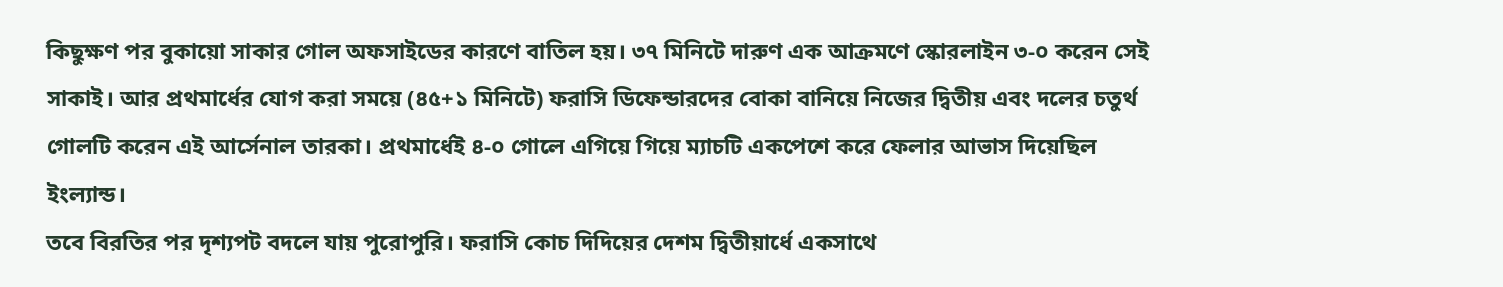কিছুক্ষণ পর বুকায়ো সাকার গোল অফসাইডের কারণে বাতিল হয়। ৩৭ মিনিটে দারুণ এক আক্রমণে স্কোরলাইন ৩-০ করেন সেই সাকাই। আর প্রথমার্ধের যোগ করা সময়ে (৪৫+১ মিনিটে) ফরাসি ডিফেন্ডারদের বোকা বানিয়ে নিজের দ্বিতীয় এবং দলের চতুর্থ গোলটি করেন এই আর্সেনাল তারকা। প্রথমার্ধেই ৪-০ গোলে এগিয়ে গিয়ে ম্যাচটি একপেশে করে ফেলার আভাস দিয়েছিল ইংল্যান্ড।
তবে বিরতির পর দৃশ্যপট বদলে যায় পুরোপুরি। ফরাসি কোচ দিদিয়ের দেশম দ্বিতীয়ার্ধে একসাথে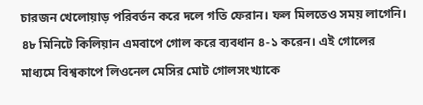চারজন খেলোয়াড় পরিবর্তন করে দলে গতি ফেরান। ফল মিলতেও সময় লাগেনি। ৪৮ মিনিটে কিলিয়ান এমবাপে গোল করে ব্যবধান ৪-১ করেন। এই গোলের মাধ্যমে বিশ্বকাপে লিওনেল মেসির মোট গোলসংখ্যাকে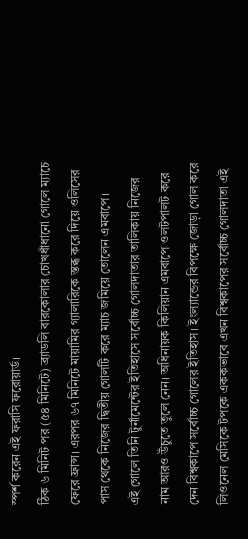স্পর্শ করেন এই ফরাসি ফরোয়ার্ড।
ঠিক ৬ মিনিট পর (৫৪ মিনিটে) ব্র্যাডলি বারকোলার চোখধাঁধানো গোলে ম্যাচে ফেরে ফ্রান্স। এরপর ৬৭ মিনিটে মায়ামির গ্যালারিকে স্তব্ধ করে দিয়ে ওলিসের পাস থেকে নিজের দ্বিতীয় গোলটি করে ম্যাচ জমিয়ে তোলেন এমবাপে।
এই গোলে তিনি টুর্নামেন্টের ইতিহাসে সর্বোচ্চ গোলদাতার তালিকায় নিজের নাম আরও উঁচুতে তুলে নেন। অধিনায়ক কিলিয়ান এমবাপে ওলটপালট করে দেন বিশ্বকাপে সর্বোচ্চ গোলের ইতিহাস। ইংল্যান্ডের বিপক্ষে জোড়া গোল করে লিওনেল মেসিকে টপকে এককভাবে এখন বিশ্বকাপের সর্বোচ্চ গোলদাতা এই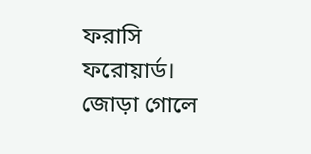ফরাসি ফরোয়ার্ড।
জোড়া গোলে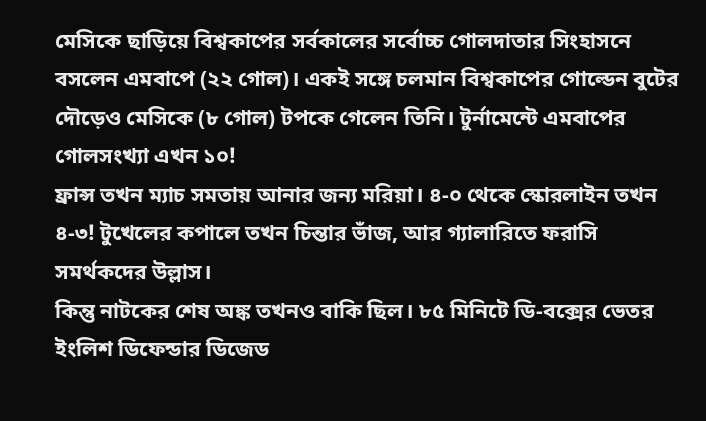মেসিকে ছাড়িয়ে বিশ্বকাপের সর্বকালের সর্বোচ্চ গোলদাতার সিংহাসনে বসলেন এমবাপে (২২ গোল)। একই সঙ্গে চলমান বিশ্বকাপের গোল্ডেন বুটের দৌড়েও মেসিকে (৮ গোল) টপকে গেলেন তিনি। টুর্নামেন্টে এমবাপের গোলসংখ্যা এখন ১০!
ফ্রান্স তখন ম্যাচ সমতায় আনার জন্য মরিয়া। ৪-০ থেকে স্কোরলাইন তখন ৪-৩! টুখেলের কপালে তখন চিন্তার ভাঁজ, আর গ্যালারিতে ফরাসি সমর্থকদের উল্লাস।
কিন্তু নাটকের শেষ অঙ্ক তখনও বাকি ছিল। ৮৫ মিনিটে ডি-বক্সের ভেতর ইংলিশ ডিফেন্ডার ডিজেড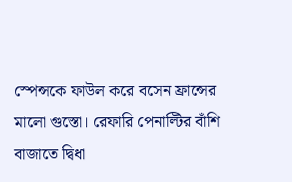স্পেন্সকে ফাউল করে বসেন ফ্রান্সের মালো গুস্তো। রেফারি পেনাল্টির বাঁশি বাজাতে দ্বিধা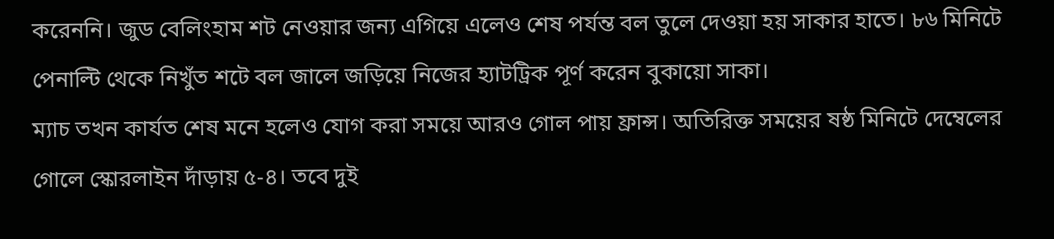করেননি। জুড বেলিংহাম শট নেওয়ার জন্য এগিয়ে এলেও শেষ পর্যন্ত বল তুলে দেওয়া হয় সাকার হাতে। ৮৬ মিনিটে পেনাল্টি থেকে নিখুঁত শটে বল জালে জড়িয়ে নিজের হ্যাটট্রিক পূর্ণ করেন বুকায়ো সাকা।
ম্যাচ তখন কার্যত শেষ মনে হলেও যোগ করা সময়ে আরও গোল পায় ফ্রান্স। অতিরিক্ত সময়ের ষষ্ঠ মিনিটে দেম্বেলের গোলে স্কোরলাইন দাঁড়ায় ৫-৪। তবে দুই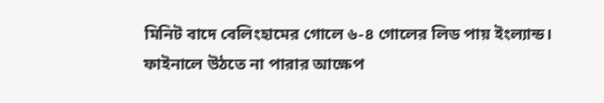মিনিট বাদে বেলিংহামের গোলে ৬-৪ গোলের লিড পায় ইংল্যান্ড।
ফাইনালে উঠতে না পারার আক্ষেপ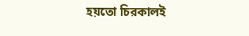হয়তো চিরকালই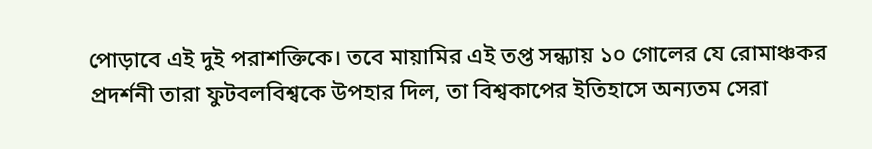পোড়াবে এই দুই পরাশক্তিকে। তবে মায়ামির এই তপ্ত সন্ধ্যায় ১০ গোলের যে রোমাঞ্চকর প্রদর্শনী তারা ফুটবলবিশ্বকে উপহার দিল, তা বিশ্বকাপের ইতিহাসে অন্যতম সেরা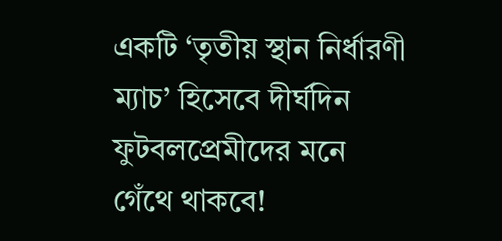একটি ‘তৃতীয় স্থান নির্ধারণী ম্যাচ’ হিসেবে দীর্ঘদিন ফুটবলপ্রেমীদের মনে গেঁথে থাকবে!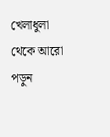খেলাধুলা থেকে আরো পড়ুন